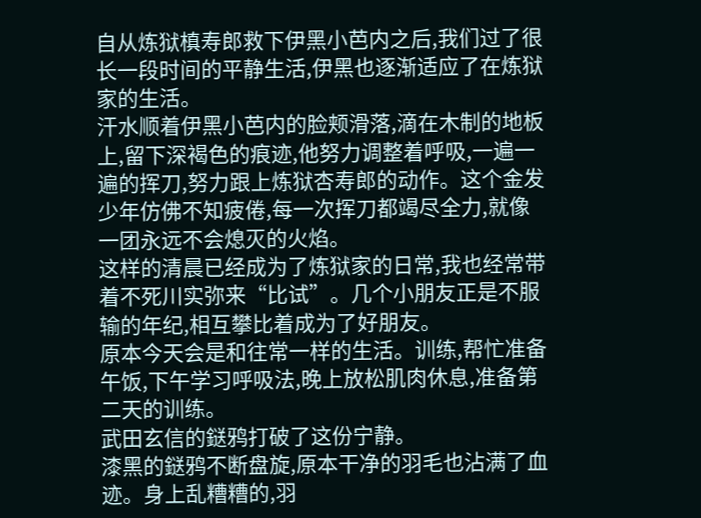自从炼狱槙寿郎救下伊黑小芭内之后,我们过了很长一段时间的平静生活,伊黑也逐渐适应了在炼狱家的生活。
汗水顺着伊黑小芭内的脸颊滑落,滴在木制的地板上,留下深褐色的痕迹,他努力调整着呼吸,一遍一遍的挥刀,努力跟上炼狱杏寿郎的动作。这个金发少年仿佛不知疲倦,每一次挥刀都竭尽全力,就像一团永远不会熄灭的火焰。
这样的清晨已经成为了炼狱家的日常,我也经常带着不死川实弥来“比试”。几个小朋友正是不服输的年纪,相互攀比着成为了好朋友。
原本今天会是和往常一样的生活。训练,帮忙准备午饭,下午学习呼吸法,晚上放松肌肉休息,准备第二天的训练。
武田玄信的鎹鸦打破了这份宁静。
漆黑的鎹鸦不断盘旋,原本干净的羽毛也沾满了血迹。身上乱糟糟的,羽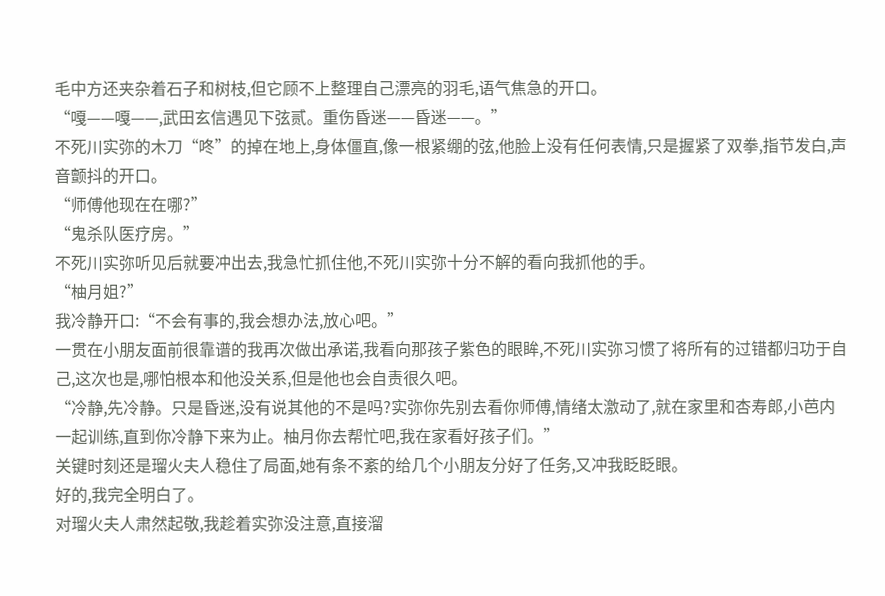毛中方还夹杂着石子和树枝,但它顾不上整理自己漂亮的羽毛,语气焦急的开口。
“嘎——嘎——,武田玄信遇见下弦贰。重伤昏迷——昏迷——。”
不死川实弥的木刀“咚”的掉在地上,身体僵直,像一根紧绷的弦,他脸上没有任何表情,只是握紧了双拳,指节发白,声音颤抖的开口。
“师傅他现在在哪?”
“鬼杀队医疗房。”
不死川实弥听见后就要冲出去,我急忙抓住他,不死川实弥十分不解的看向我抓他的手。
“柚月姐?”
我冷静开口:“不会有事的,我会想办法,放心吧。”
一贯在小朋友面前很靠谱的我再次做出承诺,我看向那孩子紫色的眼眸,不死川实弥习惯了将所有的过错都归功于自己,这次也是,哪怕根本和他没关系,但是他也会自责很久吧。
“冷静,先冷静。只是昏迷,没有说其他的不是吗?实弥你先别去看你师傅,情绪太激动了,就在家里和杏寿郎,小芭内一起训练,直到你冷静下来为止。柚月你去帮忙吧,我在家看好孩子们。”
关键时刻还是瑠火夫人稳住了局面,她有条不紊的给几个小朋友分好了任务,又冲我眨眨眼。
好的,我完全明白了。
对瑠火夫人肃然起敬,我趁着实弥没注意,直接溜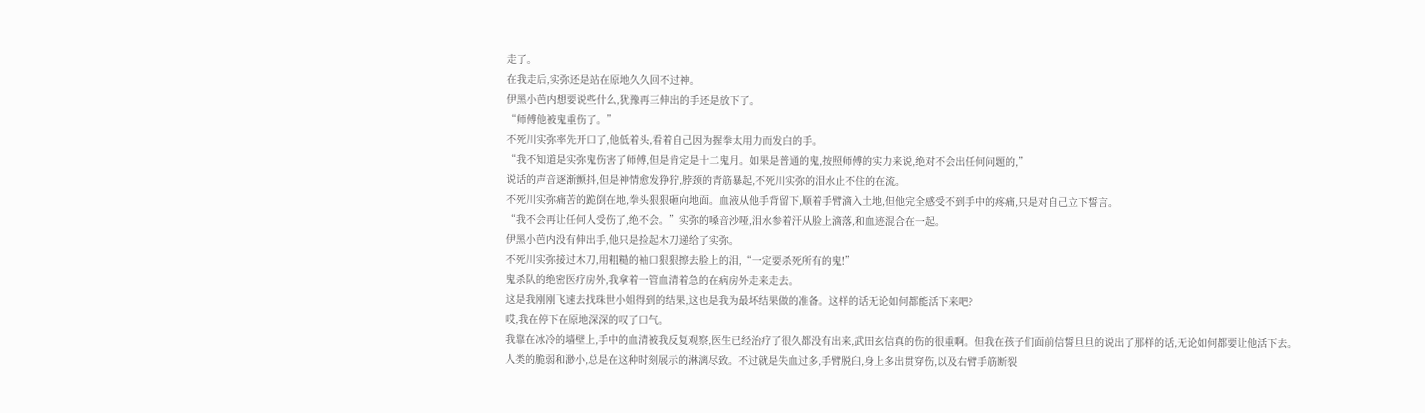走了。
在我走后,实弥还是站在原地久久回不过神。
伊黑小芭内想要说些什么,犹豫再三伸出的手还是放下了。
“师傅他被鬼重伤了。”
不死川实弥率先开口了,他低着头,看着自己因为握拳太用力而发白的手。
“我不知道是实弥鬼伤害了师傅,但是肯定是十二鬼月。如果是普通的鬼,按照师傅的实力来说,绝对不会出任何问题的,”
说话的声音逐渐颤抖,但是神情愈发狰狞,脖颈的青筋暴起,不死川实弥的泪水止不住的在流。
不死川实弥痛苦的跪倒在地,拳头狠狠砸向地面。血液从他手背留下,顺着手臂滴入土地,但他完全感受不到手中的疼痛,只是对自己立下誓言。
“我不会再让任何人受伤了,绝不会。”实弥的嗓音沙哑,泪水参着汗从脸上滴落,和血迹混合在一起。
伊黑小芭内没有伸出手,他只是捡起木刀递给了实弥。
不死川实弥接过木刀,用粗糙的袖口狠狠擦去脸上的泪,“一定要杀死所有的鬼!”
鬼杀队的绝密医疗房外,我拿着一管血清着急的在病房外走来走去。
这是我刚刚飞速去找珠世小姐得到的结果,这也是我为最坏结果做的准备。这样的话无论如何都能活下来吧?
哎,我在停下在原地深深的叹了口气。
我靠在冰冷的墙壁上,手中的血清被我反复观察,医生已经治疗了很久都没有出来,武田玄信真的伤的很重啊。但我在孩子们面前信誓旦旦的说出了那样的话,无论如何都要让他活下去。
人类的脆弱和渺小,总是在这种时刻展示的淋漓尽致。不过就是失血过多,手臂脱臼,身上多出贯穿伤,以及右臂手筋断裂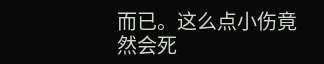而已。这么点小伤竟然会死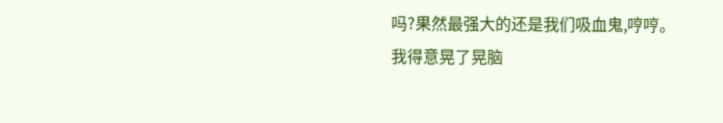吗?果然最强大的还是我们吸血鬼,哼哼。
我得意晃了晃脑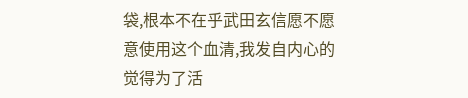袋,根本不在乎武田玄信愿不愿意使用这个血清,我发自内心的觉得为了活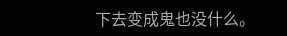下去变成鬼也没什么。